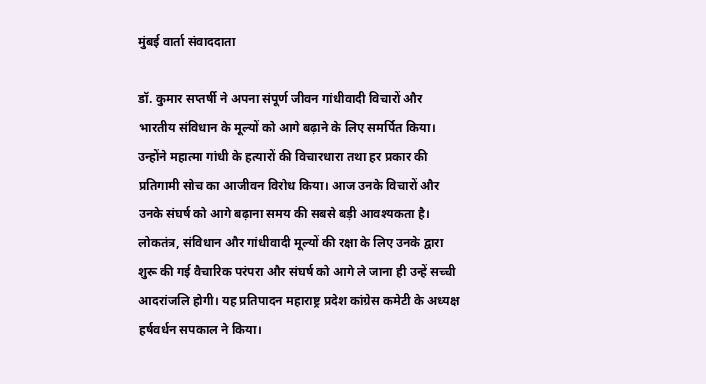मुंबई वार्ता संवाददाता

डॉ. कुमार सप्तर्षी ने अपना संपूर्ण जीवन गांधीवादी विचारों और भारतीय संविधान के मूल्यों को आगे बढ़ाने के लिए समर्पित किया। उन्होंने महात्मा गांधी के हत्यारों की विचारधारा तथा हर प्रकार की प्रतिगामी सोच का आजीवन विरोध किया। आज उनके विचारों और उनके संघर्ष को आगे बढ़ाना समय की सबसे बड़ी आवश्यकता है। लोकतंत्र, संविधान और गांधीवादी मूल्यों की रक्षा के लिए उनके द्वारा शुरू की गई वैचारिक परंपरा और संघर्ष को आगे ले जाना ही उन्हें सच्ची आदरांजलि होगी। यह प्रतिपादन महाराष्ट्र प्रदेश कांग्रेस कमेटी के अध्यक्ष हर्षवर्धन सपकाल ने किया।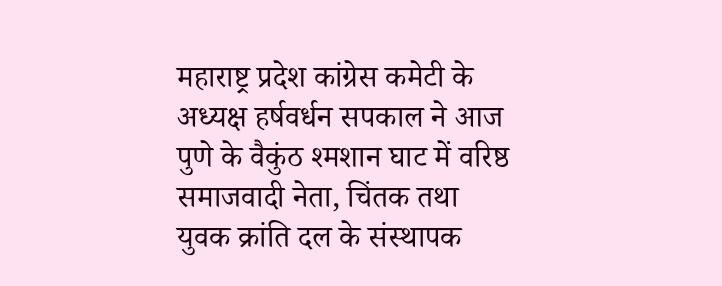महाराष्ट्र प्रदेश कांग्रेस कमेटी के अध्यक्ष हर्षवर्धन सपकाल ने आज पुणे के वैकुंठ श्मशान घाट में वरिष्ठ समाजवादी नेता, चिंतक तथा युवक क्रांति दल के संस्थापक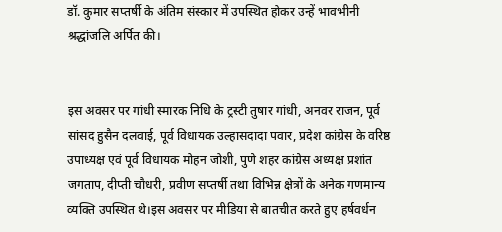डॉ. कुमार सप्तर्षी के अंतिम संस्कार में उपस्थित होकर उन्हें भावभीनी श्रद्धांजलि अर्पित की।


इस अवसर पर गांधी स्मारक निधि के ट्रस्टी तुषार गांधी, अनवर राजन, पूर्व सांसद हुसैन दलवाई, पूर्व विधायक उल्हासदादा पवार, प्रदेश कांग्रेस के वरिष्ठ उपाध्यक्ष एवं पूर्व विधायक मोहन जोशी, पुणे शहर कांग्रेस अध्यक्ष प्रशांत जगताप, दीप्ती चौधरी, प्रवीण सप्तर्षी तथा विभिन्न क्षेत्रों के अनेक गणमान्य व्यक्ति उपस्थित थे।इस अवसर पर मीडिया से बातचीत करते हुए हर्षवर्धन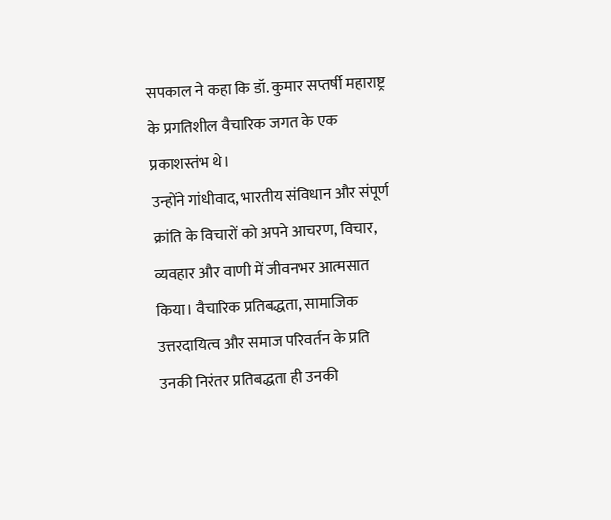सपकाल ने कहा कि डॉ. कुमार सप्तर्षी महाराष्ट्र के प्रगतिशील वैचारिक जगत के एक प्रकाशस्तंभ थे।
उन्होंने गांधीवाद, भारतीय संविधान और संपूर्ण क्रांति के विचारों को अपने आचरण, विचार, व्यवहार और वाणी में जीवनभर आत्मसात किया। वैचारिक प्रतिबद्धता, सामाजिक उत्तरदायित्व और समाज परिवर्तन के प्रति उनकी निरंतर प्रतिबद्धता ही उनकी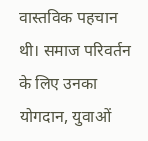वास्तविक पहचान थी। समाज परिवर्तन के लिए उनका योगदान, युवाओं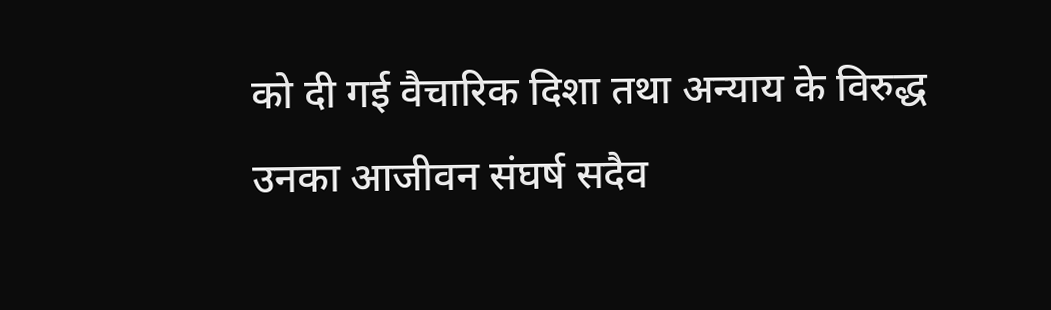को दी गई वैचारिक दिशा तथा अन्याय के विरुद्ध उनका आजीवन संघर्ष सदैव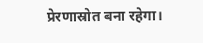प्रेरणास्रोत बना रहेगा।